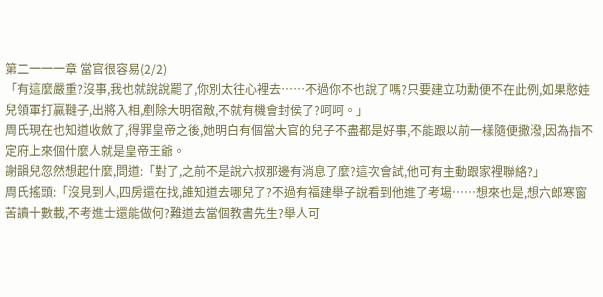第二一一一章 當官很容易(2/2)
「有這麼嚴重?沒事,我也就說說罷了,你別太往心裡去……不過你不也說了嗎?只要建立功勳便不在此例,如果憨娃兒領軍打贏韃子,出將入相,剷除大明宿敵,不就有機會封侯了?呵呵。」
周氏現在也知道收斂了,得罪皇帝之後,她明白有個當大官的兒子不盡都是好事,不能跟以前一樣隨便撒潑,因為指不定府上來個什麼人就是皇帝王爺。
謝韻兒忽然想起什麼,問道:「對了,之前不是說六叔那邊有消息了麼?這次會試,他可有主動跟家裡聯絡?」
周氏搖頭:「沒見到人,四房還在找,誰知道去哪兒了?不過有福建舉子說看到他進了考場……想來也是,想六郎寒窗苦讀十數載,不考進士還能做何?難道去當個教書先生?舉人可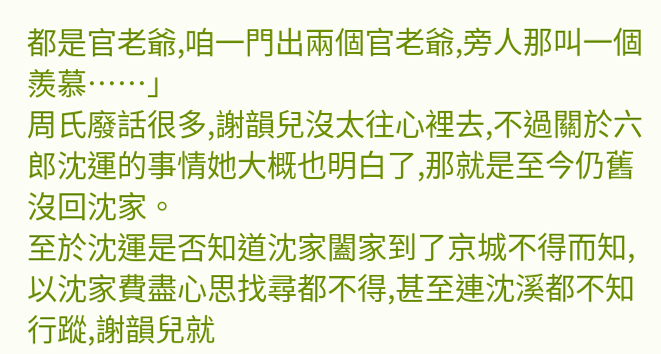都是官老爺,咱一門出兩個官老爺,旁人那叫一個羨慕……」
周氏廢話很多,謝韻兒沒太往心裡去,不過關於六郎沈運的事情她大概也明白了,那就是至今仍舊沒回沈家。
至於沈運是否知道沈家闔家到了京城不得而知,以沈家費盡心思找尋都不得,甚至連沈溪都不知行蹤,謝韻兒就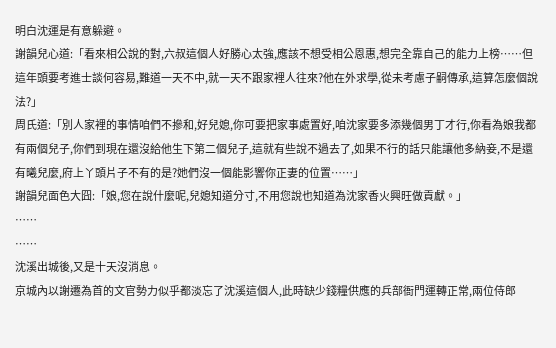明白沈運是有意躲避。
謝韻兒心道:「看來相公說的對,六叔這個人好勝心太強,應該不想受相公恩惠,想完全靠自己的能力上榜……但這年頭要考進士談何容易,難道一天不中,就一天不跟家裡人往來?他在外求學,從未考慮子嗣傳承,這算怎麼個說法?」
周氏道:「別人家裡的事情咱們不摻和,好兒媳,你可要把家事處置好,咱沈家要多添幾個男丁才行,你看為娘我都有兩個兒子,你們到現在還沒給他生下第二個兒子,這就有些說不過去了,如果不行的話只能讓他多納妾,不是還有曦兒麼,府上丫頭片子不有的是?她們沒一個能影響你正妻的位置……」
謝韻兒面色大囧:「娘,您在說什麼呢,兒媳知道分寸,不用您說也知道為沈家香火興旺做貢獻。」
……
……
沈溪出城後,又是十天沒消息。
京城內以謝遷為首的文官勢力似乎都淡忘了沈溪這個人,此時缺少錢糧供應的兵部衙門運轉正常,兩位侍郎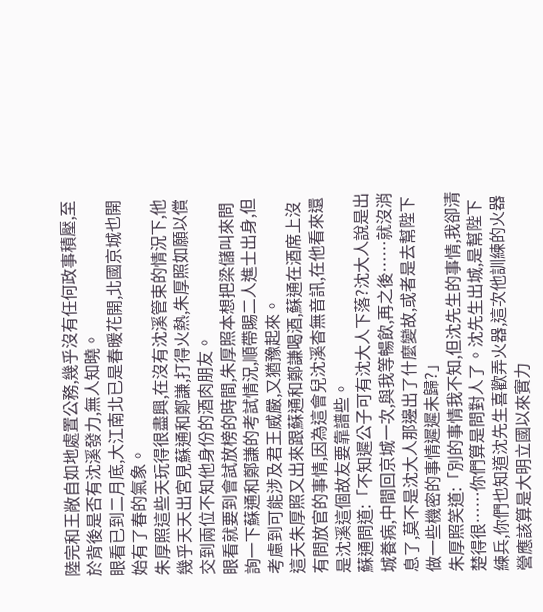陸完和王敞自如地處置公務,幾乎沒有任何政事積壓,至於背後是否有沈溪發力,無人知曉。
眼看已到二月底,大江南北已是春暖花開,北國京城也開始有了春的氣象。
朱厚照這些天玩得很盡興,在沒有沈溪管束的情況下,他幾乎天天出宮見蘇通和鄭謙,打得火熱,朱厚照如願以償交到兩位不知他身份的酒肉朋友。
眼看就要到會試放榜的時間,朱厚照本想把梁儲叫來問詢一下蘇通和鄭謙的考試情況,順帶賜二人進士出身,但考慮到可能涉及君王威嚴,又猶豫起來。
這天朱厚照又出來跟蘇通和鄭謙喝酒,蘇通在酒席上沒有問放官的事情,因為這會兒沈溪杳無音訊,在他看來還是沈溪這個故友要靠譜些。
蘇通問道:「不知遲公子可有沈大人下落?沈大人說是出城養病,中間回京城一次,與我等暢飲,再之後……就沒消息了,莫不是沈大人那邊出了什麼變故,或者是去幫陛下做一些機密的事情遲遲未歸?」
朱厚照笑道:「別的事情我不知,但沈先生的事情,我卻清楚得很……你們算是問對人了。沈先生出城,是幫陛下練兵,你們也知道沈先生喜歡弄火器,這次他訓練的火器營應該算是大明立國以來實力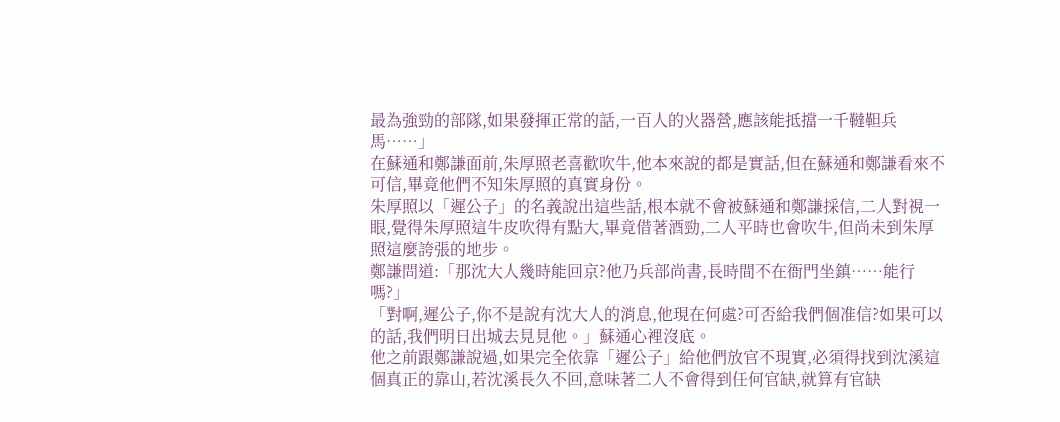最為強勁的部隊,如果發揮正常的話,一百人的火器營,應該能抵擋一千韃靼兵馬……」
在蘇通和鄭謙面前,朱厚照老喜歡吹牛,他本來說的都是實話,但在蘇通和鄭謙看來不可信,畢竟他們不知朱厚照的真實身份。
朱厚照以「遲公子」的名義說出這些話,根本就不會被蘇通和鄭謙採信,二人對視一眼,覺得朱厚照這牛皮吹得有點大,畢竟借著酒勁,二人平時也會吹牛,但尚未到朱厚照這麼誇張的地步。
鄭謙問道:「那沈大人幾時能回京?他乃兵部尚書,長時間不在衙門坐鎮……能行嗎?」
「對啊,遲公子,你不是說有沈大人的消息,他現在何處?可否給我們個准信?如果可以的話,我們明日出城去見見他。」蘇通心裡沒底。
他之前跟鄭謙說過,如果完全依靠「遲公子」給他們放官不現實,必須得找到沈溪這個真正的靠山,若沈溪長久不回,意味著二人不會得到任何官缺,就算有官缺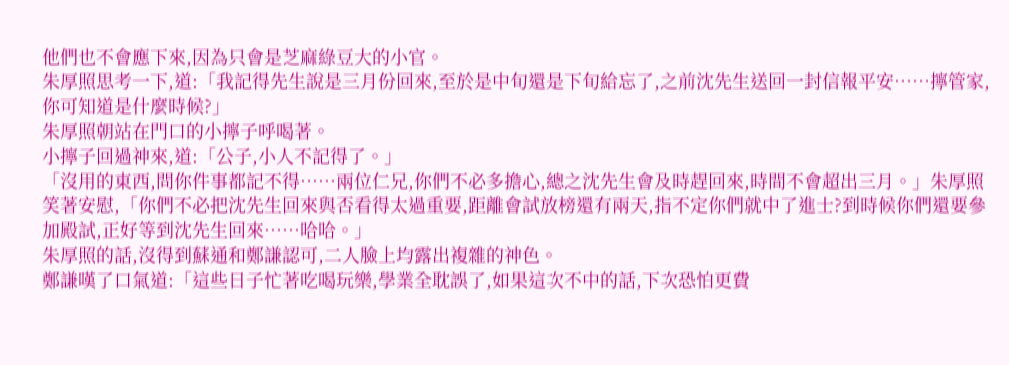他們也不會應下來,因為只會是芝麻綠豆大的小官。
朱厚照思考一下,道:「我記得先生說是三月份回來,至於是中旬還是下旬給忘了,之前沈先生送回一封信報平安……擰管家,你可知道是什麼時候?」
朱厚照朝站在門口的小擰子呼喝著。
小擰子回過神來,道:「公子,小人不記得了。」
「沒用的東西,問你件事都記不得……兩位仁兄,你們不必多擔心,總之沈先生會及時趕回來,時間不會超出三月。」朱厚照笑著安慰,「你們不必把沈先生回來與否看得太過重要,距離會試放榜還有兩天,指不定你們就中了進士?到時候你們還要參加殿試,正好等到沈先生回來……哈哈。」
朱厚照的話,沒得到蘇通和鄭謙認可,二人臉上均露出複雜的神色。
鄭謙嘆了口氣道:「這些日子忙著吃喝玩樂,學業全耽誤了,如果這次不中的話,下次恐怕更費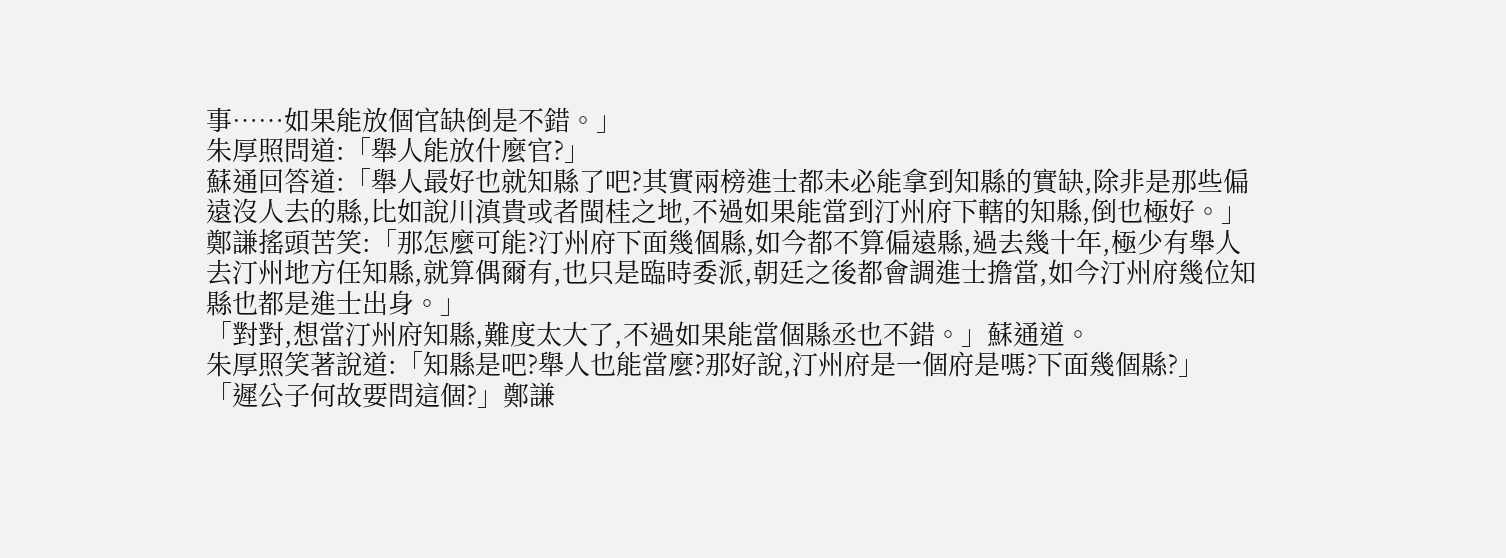事……如果能放個官缺倒是不錯。」
朱厚照問道:「舉人能放什麼官?」
蘇通回答道:「舉人最好也就知縣了吧?其實兩榜進士都未必能拿到知縣的實缺,除非是那些偏遠沒人去的縣,比如說川滇貴或者閩桂之地,不過如果能當到汀州府下轄的知縣,倒也極好。」
鄭謙搖頭苦笑:「那怎麼可能?汀州府下面幾個縣,如今都不算偏遠縣,過去幾十年,極少有舉人去汀州地方任知縣,就算偶爾有,也只是臨時委派,朝廷之後都會調進士擔當,如今汀州府幾位知縣也都是進士出身。」
「對對,想當汀州府知縣,難度太大了,不過如果能當個縣丞也不錯。」蘇通道。
朱厚照笑著說道:「知縣是吧?舉人也能當麼?那好說,汀州府是一個府是嗎?下面幾個縣?」
「遲公子何故要問這個?」鄭謙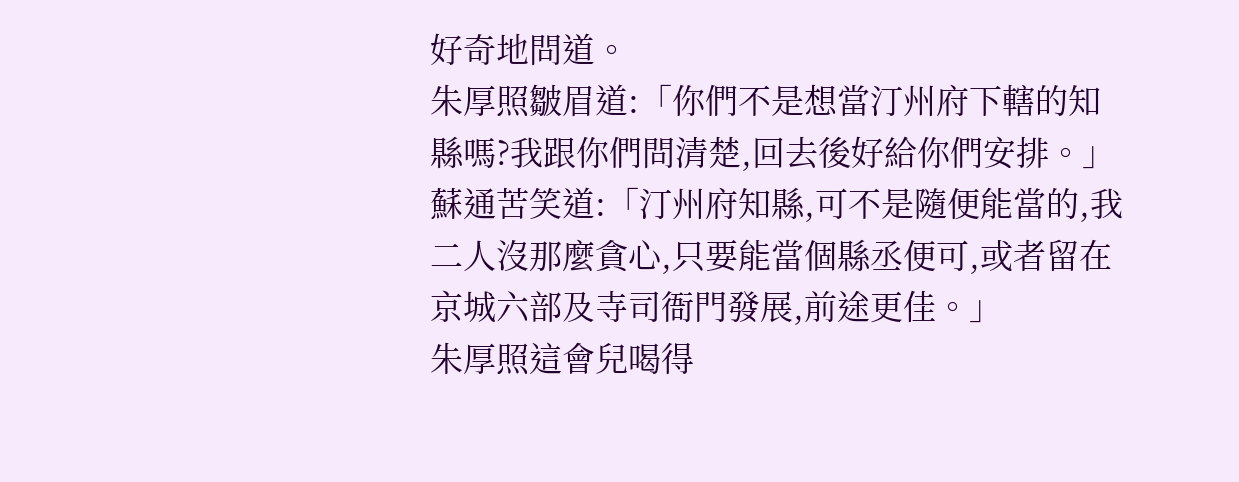好奇地問道。
朱厚照皺眉道:「你們不是想當汀州府下轄的知縣嗎?我跟你們問清楚,回去後好給你們安排。」
蘇通苦笑道:「汀州府知縣,可不是隨便能當的,我二人沒那麼貪心,只要能當個縣丞便可,或者留在京城六部及寺司衙門發展,前途更佳。」
朱厚照這會兒喝得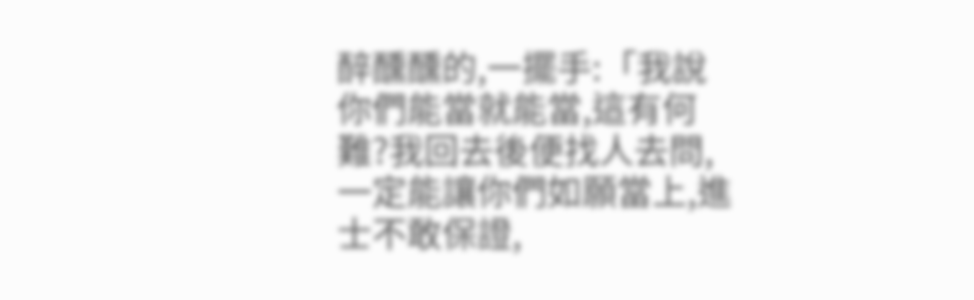醉醺醺的,一擺手:「我說你們能當就能當,這有何難?我回去後便找人去問,一定能讓你們如願當上,進士不敢保證,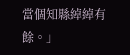當個知縣綽綽有餘。」